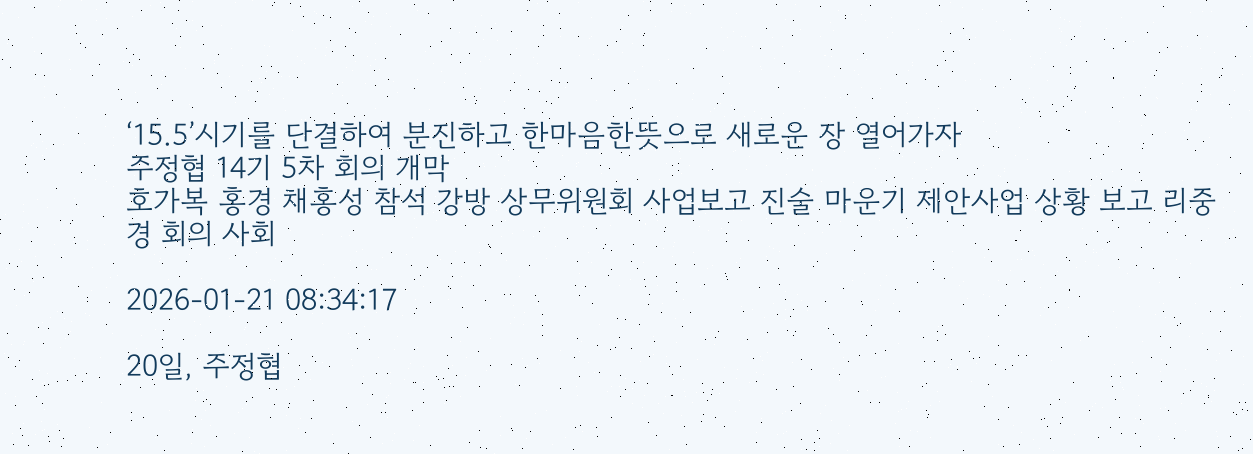‘15.5’시기를 단결하여 분진하고 한마음한뜻으로 새로운 장 열어가자
주정협 14기 5차 회의 개막
호가복 홍경 채홍성 참석 강방 상무위원회 사업보고 진술 마운기 제안사업 상황 보고 리중경 회의 사회

2026-01-21 08:34:17

20일, 주정협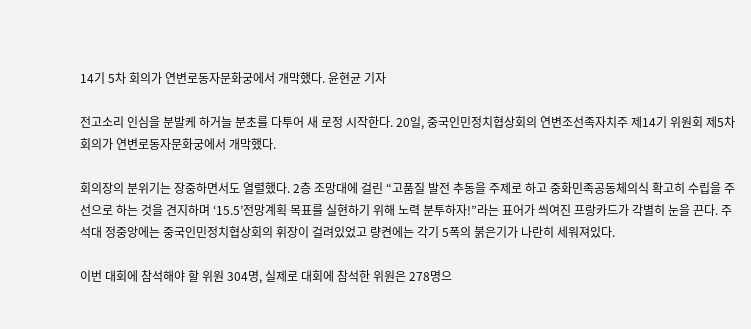14기 5차 회의가 연변로동자문화궁에서 개막했다. 윤현균 기자

전고소리 인심을 분발케 하거늘 분초를 다투어 새 로정 시작한다. 20일, 중국인민정치협상회의 연변조선족자치주 제14기 위원회 제5차 회의가 연변로동자문화궁에서 개막했다.

회의장의 분위기는 장중하면서도 열렬했다. 2층 조망대에 걸린 “고품질 발전 추동을 주제로 하고 중화민족공동체의식 확고히 수립을 주선으로 하는 것을 견지하며 ‘15.5’전망계획 목표를 실현하기 위해 노력 분투하자!”라는 표어가 씌여진 프랑카드가 각별히 눈을 끈다. 주석대 정중앙에는 중국인민정치협상회의 휘장이 걸려있었고 량켠에는 각기 5폭의 붉은기가 나란히 세워져있다.

이번 대회에 참석해야 할 위원 304명, 실제로 대회에 참석한 위원은 278명으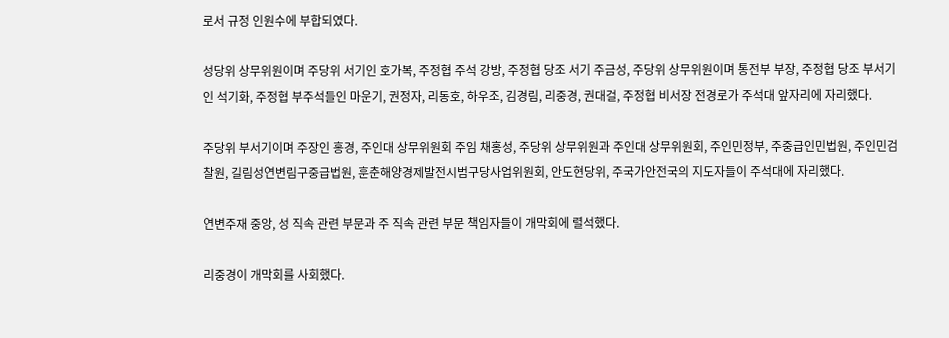로서 규정 인원수에 부합되였다.

성당위 상무위원이며 주당위 서기인 호가복, 주정협 주석 강방, 주정협 당조 서기 주금성, 주당위 상무위원이며 통전부 부장, 주정협 당조 부서기인 석기화, 주정협 부주석들인 마운기, 권정자, 리동호, 하우조, 김경림, 리중경, 권대걸, 주정협 비서장 전경로가 주석대 앞자리에 자리했다.

주당위 부서기이며 주장인 홍경, 주인대 상무위원회 주임 채홍성, 주당위 상무위원과 주인대 상무위원회, 주인민정부, 주중급인민법원, 주인민검찰원, 길림성연변림구중급법원, 훈춘해양경제발전시범구당사업위원회, 안도현당위, 주국가안전국의 지도자들이 주석대에 자리했다.

연변주재 중앙, 성 직속 관련 부문과 주 직속 관련 부문 책임자들이 개막회에 렬석했다.

리중경이 개막회를 사회했다.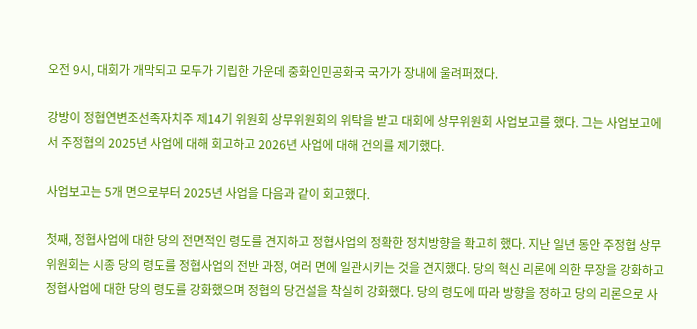오전 9시, 대회가 개막되고 모두가 기립한 가운데 중화인민공화국 국가가 장내에 울려퍼졌다.

강방이 정협연변조선족자치주 제14기 위원회 상무위원회의 위탁을 받고 대회에 상무위원회 사업보고를 했다. 그는 사업보고에서 주정협의 2025년 사업에 대해 회고하고 2026년 사업에 대해 건의를 제기했다.

사업보고는 5개 면으로부터 2025년 사업을 다음과 같이 회고했다.

첫째, 정협사업에 대한 당의 전면적인 령도를 견지하고 정협사업의 정확한 정치방향을 확고히 했다. 지난 일년 동안 주정협 상무위원회는 시종 당의 령도를 정협사업의 전반 과정, 여러 면에 일관시키는 것을 견지했다. 당의 혁신 리론에 의한 무장을 강화하고 정협사업에 대한 당의 령도를 강화했으며 정협의 당건설을 착실히 강화했다. 당의 령도에 따라 방향을 정하고 당의 리론으로 사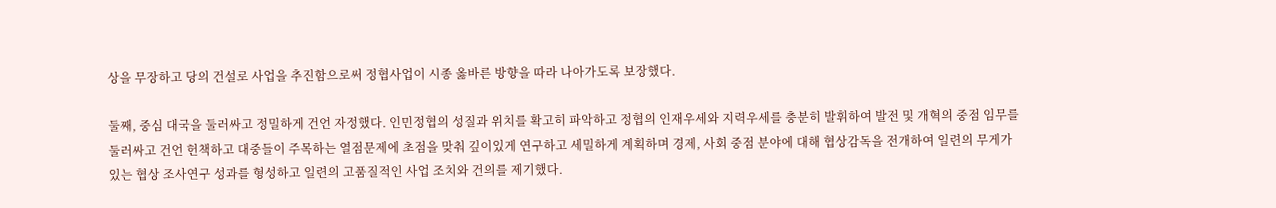상을 무장하고 당의 건설로 사업을 추진함으로써 정협사업이 시종 옳바른 방향을 따라 나아가도록 보장했다.

둘째, 중심 대국을 둘러싸고 정밀하게 건언 자정했다. 인민정협의 성질과 위치를 확고히 파악하고 정협의 인재우세와 지력우세를 충분히 발휘하여 발전 및 개혁의 중점 임무를 둘러싸고 건언 헌책하고 대중들이 주목하는 열점문제에 초점을 맞춰 깊이있게 연구하고 세밀하게 계획하며 경제, 사회 중점 분야에 대해 협상감독을 전개하여 일련의 무게가 있는 협상 조사연구 성과를 형성하고 일련의 고품질적인 사업 조치와 건의를 제기했다.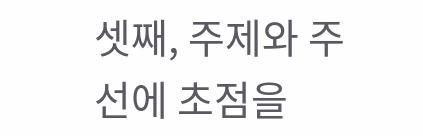셋째, 주제와 주선에 초점을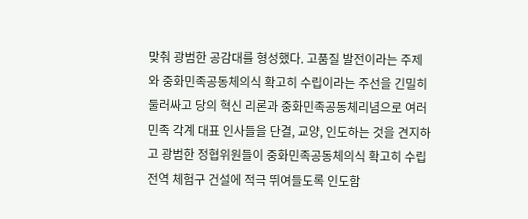맞춰 광범한 공감대를 형성했다. 고품질 발전이라는 주제와 중화민족공동체의식 확고히 수립이라는 주선을 긴밀히 둘러싸고 당의 혁신 리론과 중화민족공동체리념으로 여러 민족 각계 대표 인사들을 단결, 교양, 인도하는 것을 견지하고 광범한 정협위원들이 중화민족공동체의식 확고히 수립 전역 체험구 건설에 적극 뛰여들도록 인도함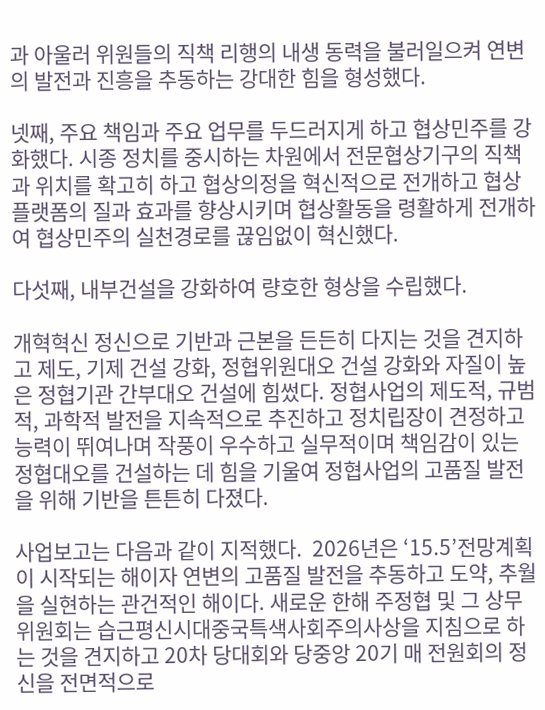과 아울러 위원들의 직책 리행의 내생 동력을 불러일으켜 연변의 발전과 진흥을 추동하는 강대한 힘을 형성했다.

넷째, 주요 책임과 주요 업무를 두드러지게 하고 협상민주를 강화했다. 시종 정치를 중시하는 차원에서 전문협상기구의 직책과 위치를 확고히 하고 협상의정을 혁신적으로 전개하고 협상플랫폼의 질과 효과를 향상시키며 협상활동을 령활하게 전개하여 협상민주의 실천경로를 끊임없이 혁신했다.

다섯째, 내부건설을 강화하여 량호한 형상을 수립했다.

개혁혁신 정신으로 기반과 근본을 든든히 다지는 것을 견지하고 제도, 기제 건설 강화, 정협위원대오 건설 강화와 자질이 높은 정협기관 간부대오 건설에 힘썼다. 정협사업의 제도적, 규범적, 과학적 발전을 지속적으로 추진하고 정치립장이 견정하고 능력이 뛰여나며 작풍이 우수하고 실무적이며 책임감이 있는 정협대오를 건설하는 데 힘을 기울여 정협사업의 고품질 발전을 위해 기반을 튼튼히 다졌다.

사업보고는 다음과 같이 지적했다.  2026년은 ‘15.5’전망계획이 시작되는 해이자 연변의 고품질 발전을 추동하고 도약, 추월을 실현하는 관건적인 해이다. 새로운 한해 주정협 및 그 상무위원회는 습근평신시대중국특색사회주의사상을 지침으로 하는 것을 견지하고 20차 당대회와 당중앙 20기 매 전원회의 정신을 전면적으로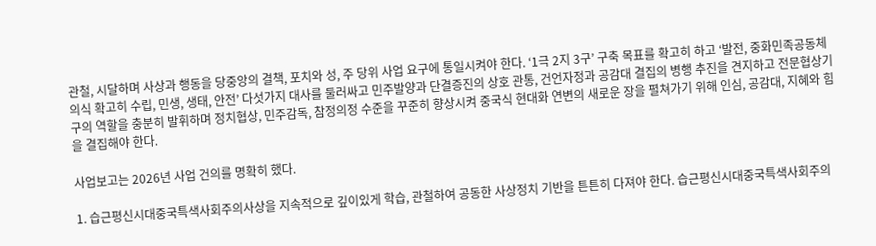관철, 시달하며 사상과 행동을 당중앙의 결책, 포치와 성, 주 당위 사업 요구에 통일시켜야 한다. ‘1극 2지 3구’ 구축 목표를 확고히 하고 ‘발전, 중화민족공동체의식 확고히 수립, 민생, 생태, 안전’ 다섯가지 대사를 둘러싸고 민주발양과 단결증진의 상호 관통, 건언자정과 공감대 결집의 병행 추진을 견지하고 전문협상기구의 역할을 충분히 발휘하며 정치협상, 민주감독, 참정의정 수준을 꾸준히 향상시켜 중국식 현대화 연변의 새로운 장을 펼쳐가기 위해 인심, 공감대, 지혜와 힘을 결집해야 한다.

사업보고는 2026년 사업 건의를 명확히 했다.

1. 습근평신시대중국특색사회주의사상을 지속적으로 깊이있게 학습, 관철하여 공동한 사상정치 기반을 튼튼히 다져야 한다. 습근평신시대중국특색사회주의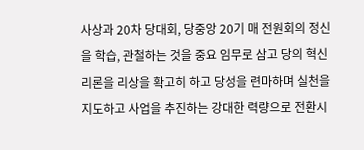사상과 20차 당대회, 당중앙 20기 매 전원회의 정신을 학습, 관철하는 것을 중요 임무로 삼고 당의 혁신리론을 리상을 확고히 하고 당성을 련마하며 실천을 지도하고 사업을 추진하는 강대한 력량으로 전환시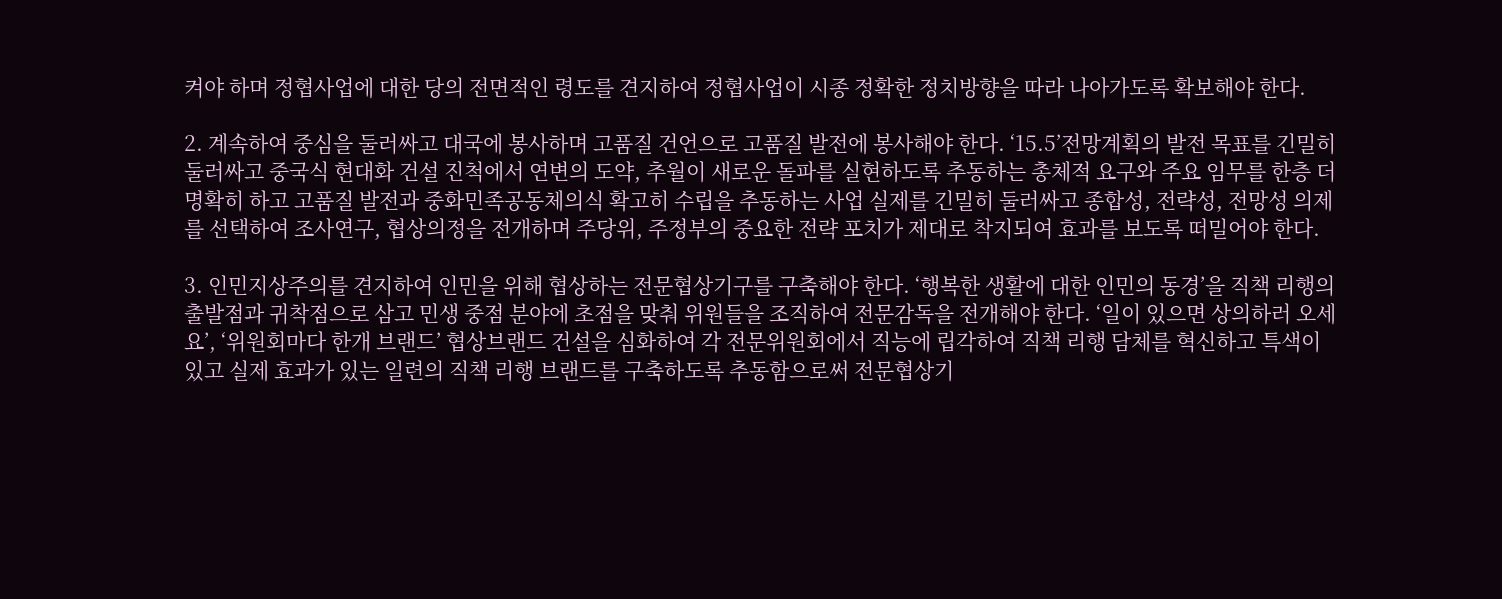켜야 하며 정협사업에 대한 당의 전면적인 령도를 견지하여 정협사업이 시종 정확한 정치방향을 따라 나아가도록 확보해야 한다.

2. 계속하여 중심을 둘러싸고 대국에 봉사하며 고품질 건언으로 고품질 발전에 봉사해야 한다. ‘15.5’전망계획의 발전 목표를 긴밀히 둘러싸고 중국식 현대화 건설 진척에서 연변의 도약, 추월이 새로운 돌파를 실현하도록 추동하는 총체적 요구와 주요 임무를 한층 더 명확히 하고 고품질 발전과 중화민족공동체의식 확고히 수립을 추동하는 사업 실제를 긴밀히 둘러싸고 종합성, 전략성, 전망성 의제를 선택하여 조사연구, 협상의정을 전개하며 주당위, 주정부의 중요한 전략 포치가 제대로 착지되여 효과를 보도록 떠밀어야 한다.

3. 인민지상주의를 견지하여 인민을 위해 협상하는 전문협상기구를 구축해야 한다. ‘행복한 생활에 대한 인민의 동경’을 직책 리행의 출발점과 귀착점으로 삼고 민생 중점 분야에 초점을 맞춰 위원들을 조직하여 전문감독을 전개해야 한다. ‘일이 있으면 상의하러 오세요’, ‘위원회마다 한개 브랜드’ 협상브랜드 건설을 심화하여 각 전문위원회에서 직능에 립각하여 직책 리행 담체를 혁신하고 특색이 있고 실제 효과가 있는 일련의 직책 리행 브랜드를 구축하도록 추동함으로써 전문협상기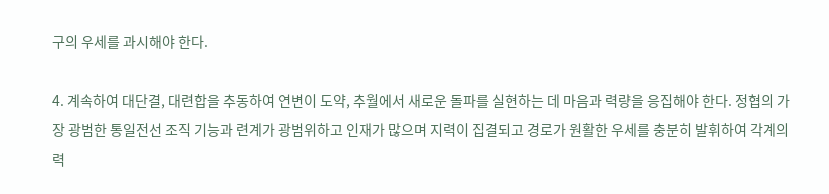구의 우세를 과시해야 한다.

4. 계속하여 대단결, 대련합을 추동하여 연변이 도약, 추월에서 새로운 돌파를 실현하는 데 마음과 력량을 응집해야 한다. 정협의 가장 광범한 통일전선 조직 기능과 련계가 광범위하고 인재가 많으며 지력이 집결되고 경로가 원활한 우세를 충분히 발휘하여 각계의 력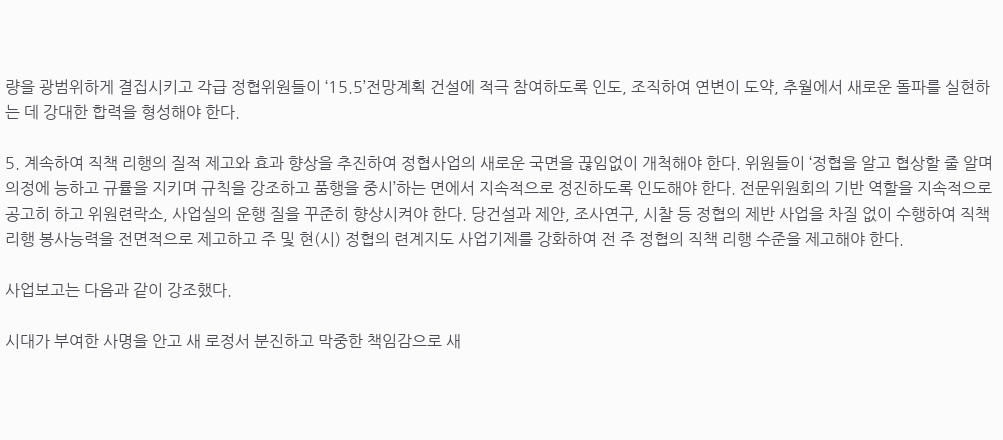량을 광범위하게 결집시키고 각급 정협위원들이 ‘15.5’전망계획 건설에 적극 참여하도록 인도, 조직하여 연변이 도약, 추월에서 새로운 돌파를 실현하는 데 강대한 합력을 형성해야 한다.

5. 계속하여 직책 리행의 질적 제고와 효과 향상을 추진하여 정협사업의 새로운 국면을 끊임없이 개척해야 한다. 위원들이 ‘정협을 알고 협상할 줄 알며 의정에 능하고 규률을 지키며 규칙을 강조하고 품행을 중시’하는 면에서 지속적으로 정진하도록 인도해야 한다. 전문위원회의 기반 역할을 지속적으로 공고히 하고 위원련락소, 사업실의 운행 질을 꾸준히 향상시켜야 한다. 당건설과 제안, 조사연구, 시찰 등 정협의 제반 사업을 차질 없이 수행하여 직책 리행 봉사능력을 전면적으로 제고하고 주 및 현(시) 정협의 련계지도 사업기제를 강화하여 전 주 정협의 직책 리행 수준을 제고해야 한다.

사업보고는 다음과 같이 강조했다.

시대가 부여한 사명을 안고 새 로정서 분진하고 막중한 책임감으로 새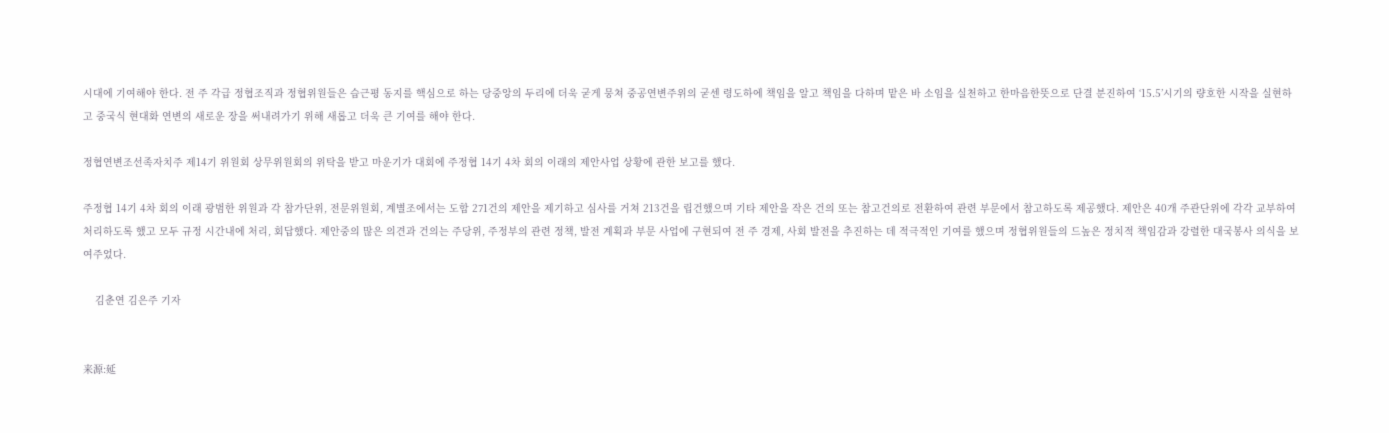시대에 기여해야 한다. 전 주 각급 정협조직과 정협위원들은 습근평 동지를 핵심으로 하는 당중앙의 두리에 더욱 굳게 뭉쳐 중공연변주위의 굳센 령도하에 책임을 알고 책임을 다하며 맡은 바 소임을 실천하고 한마음한뜻으로 단결 분진하여 ‘15.5’시기의 량호한 시작을 실현하고 중국식 현대화 연변의 새로운 장을 써내려가기 위해 새롭고 더욱 큰 기여를 해야 한다.

정협연변조선족자치주 제14기 위원회 상무위원회의 위탁을 받고 마운기가 대회에 주정협 14기 4차 회의 이래의 제안사업 상황에 관한 보고를 했다.

주정협 14기 4차 회의 이래 광범한 위원과 각 참가단위, 전문위원회, 계별조에서는 도합 271건의 제안을 제기하고 심사를 거쳐 213건을 립건했으며 기타 제안을 작은 건의 또는 참고건의로 전환하여 관련 부문에서 참고하도록 제공했다. 제안은 40개 주관단위에 각각 교부하여 처리하도록 했고 모두 규정 시간내에 처리, 회답했다. 제안중의 많은 의견과 건의는 주당위, 주정부의 관련 정책, 발전 계획과 부문 사업에 구현되여 전 주 경제, 사회 발전을 추진하는 데 적극적인 기여를 했으며 정협위원들의 드높은 정치적 책임감과 강렬한 대국봉사 의식을 보여주었다.

    김춘연 김은주 기자


来源:延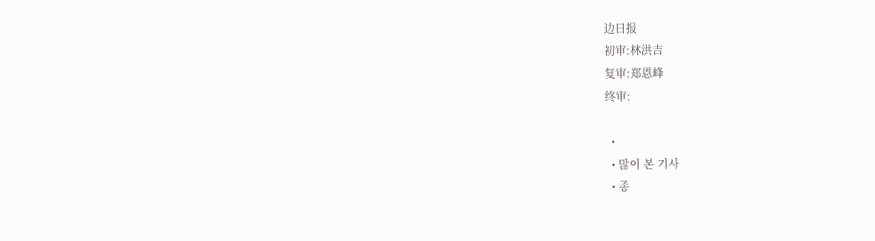边日报
初审:林洪吉
复审:郑恩峰
终审:

  •
  • 많이 본 기사
  • 종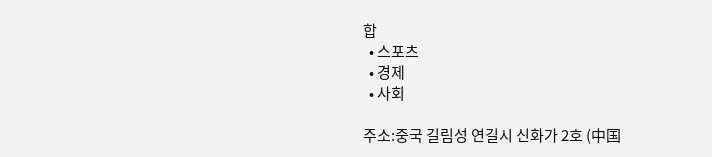합
  • 스포츠
  • 경제
  • 사회

주소:중국 길림성 연길시 신화가 2호 (中国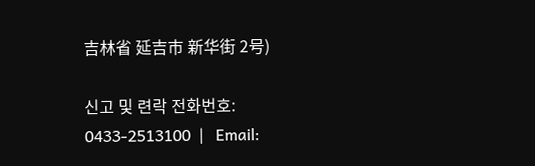吉林省 延吉市 新华街 2号)

신고 및 련락 전화번호: 0433-2513100  |   Email: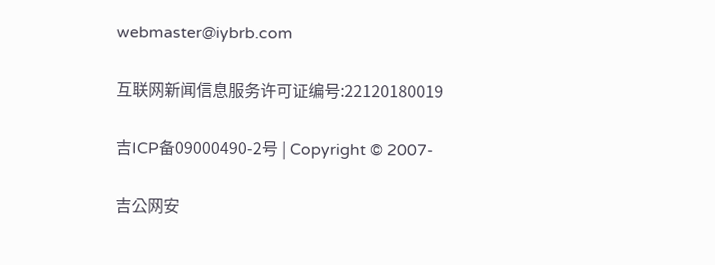webmaster@iybrb.com

互联网新闻信息服务许可证编号:22120180019

吉ICP备09000490-2号 | Copyright © 2007-

吉公网安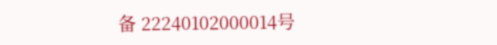备 22240102000014号